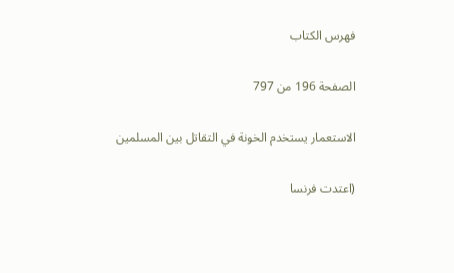فهرس الكتاب

الصفحة 196 من 797

الاستعمار يستخدم الخونة في التقاتل بين المسلمين

(اعتدت فرنسا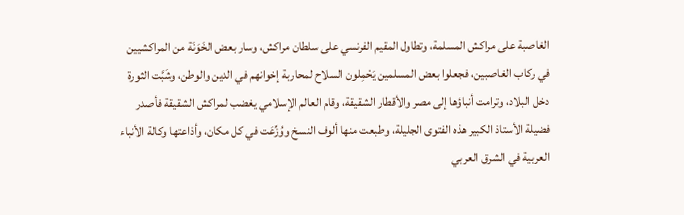الغاصبة على مراكش المسلمة، وتطاول المقيم الفرنسي على سلطان مراكش، وسار بعض الخَوَنَة من المراكشيين في ركاب الغاصبين، فجعلوا بعض المسلمين يَحْمِلون السلاح لمحاربة إخوانهم في الدين والوطن، وشَبَّت الثورة دخل البلاد، وترامت أنباؤها إلى مصر والأقطار الشقيقة، وقام العالم الإسلامي يغضب لمراكش الشقيقة فأصدر فضيلة الأستاذ الكبير هذه الفتوى الجليلة، وطبعت منها ألوف النسخ ووُزِّعَت في كل مكان، وأذاعتها وكالة الأنباء العربية في الشرق العربي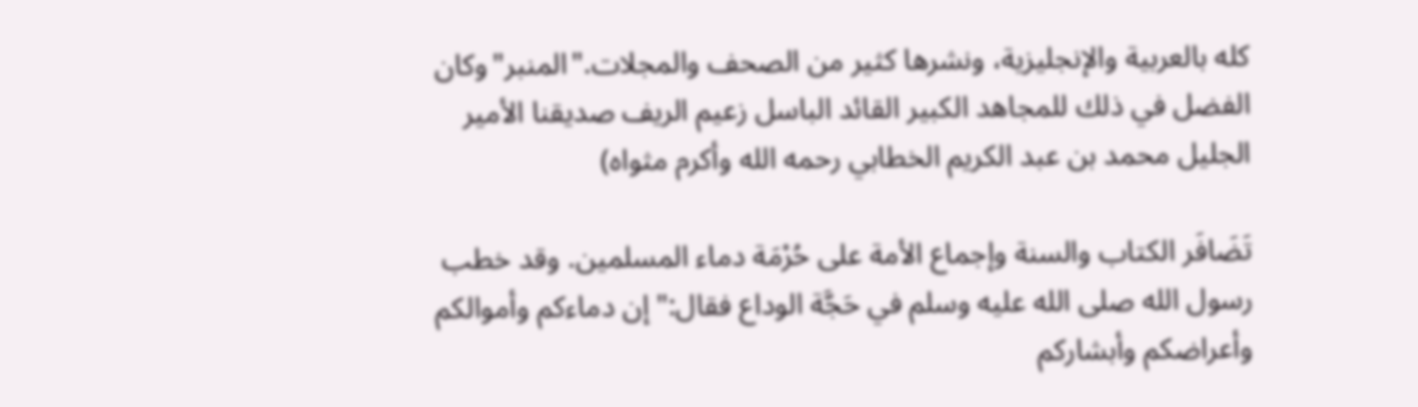كله بالعربية والإنجليزية، ونشرها كثير من الصحف والمجلات."المنبر"وكان الفضل في ذلك للمجاهد الكبير القائد الباسل زعيم الريف صديقنا الأمير الجليل محمد بن عبد الكريم الخطابي رحمه الله وأكرم مثواه)

تَضَافَر الكتاب والسنة وإجماع الأمة على حُرْمَة دماء المسلمين. وقد خطب رسول الله صلى الله عليه وسلم في حَجَّة الوداع فقال:"إن دماءكم وأموالكم وأعراضكم وأبشاركم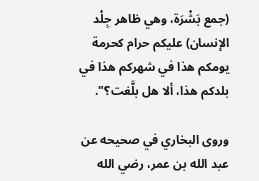(جمع بَشْرَة، وهي ظاهر جِلْد الإنسان) عليكم حرام كحرمة يومكم هذا في شهركم هذا في بلدكم هذا، ألا هل بلَّغت؟".

وروى البخاري في صحيحه عن عبد الله بن عمر، رضي الله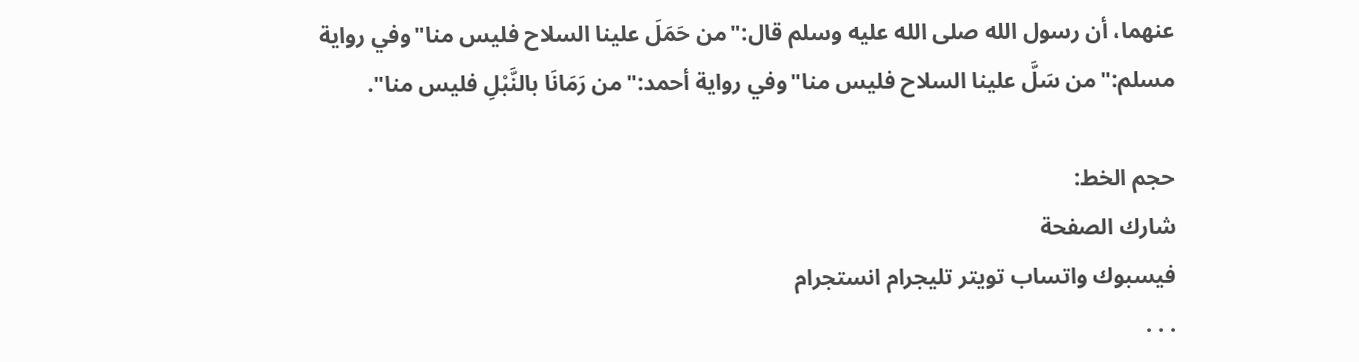عنهما، أن رسول الله صلى الله عليه وسلم قال:"من حَمَلَ علينا السلاح فليس منا"وفي رواية مسلم:"من سَلَّ علينا السلاح فليس منا"وفي رواية أحمد:"من رَمَانَا بالنَّبْلِ فليس منا".

حجم الخط:
شارك الصفحة
فيسبوك واتساب تويتر تليجرام انستجرام
. . .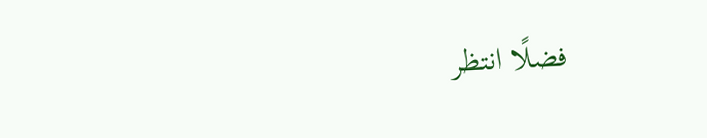فضلًا انتظر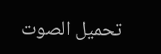تحميل الصوت